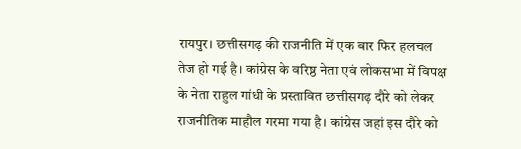रायपुर। छत्तीसगढ़ की राजनीति में एक बार फिर हलचल तेज हो गई है। कांग्रेस के वरिष्ठ नेता एवं लोकसभा में विपक्ष के नेता राहुल गांधी के प्रस्तावित छत्तीसगढ़ दौरे को लेकर राजनीतिक माहौल गरमा गया है। कांग्रेस जहां इस दौरे को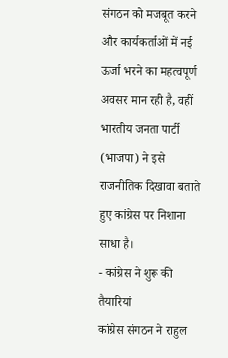संगठन को मजबूत करने और कार्यकर्ताओं में नई ऊर्जा भरने का महत्वपूर्ण अवसर मान रही है, वहीं भारतीय जनता पार्टी (भाजपा) ने इसे राजनीतिक दिखावा बताते हुए कांग्रेस पर निशाना साधा है।
- कांग्रेस ने शुरू की तैयारियां
कांग्रेस संगठन ने राहुल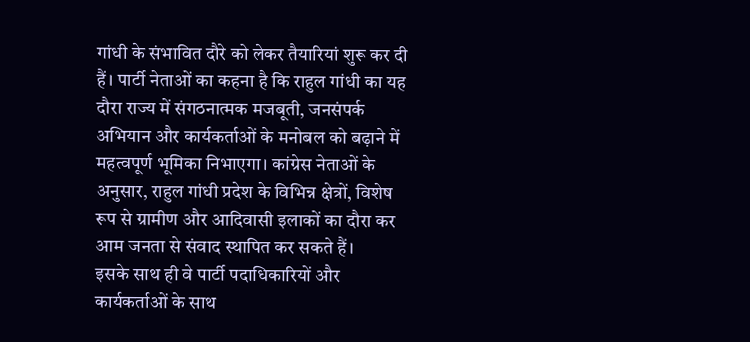गांधी के संभावित दौरे को लेकर तैयारियां शुरू कर दी हैं। पार्टी नेताओं का कहना है कि राहुल गांधी का यह दौरा राज्य में संगठनात्मक मजबूती, जनसंपर्क अभियान और कार्यकर्ताओं के मनोबल को बढ़ाने में महत्वपूर्ण भूमिका निभाएगा। कांग्रेस नेताओं के अनुसार, राहुल गांधी प्रदेश के विभिन्न क्षेत्रों, विशेष रूप से ग्रामीण और आदिवासी इलाकों का दौरा कर आम जनता से संवाद स्थापित कर सकते हैं।
इसके साथ ही वे पार्टी पदाधिकारियों और कार्यकर्ताओं के साथ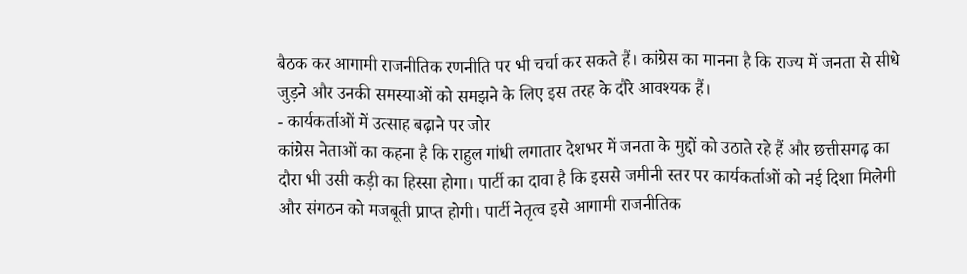बैठक कर आगामी राजनीतिक रणनीति पर भी चर्चा कर सकते हैं। कांग्रेस का मानना है कि राज्य में जनता से सीधे जुड़ने और उनकी समस्याओं को समझने के लिए इस तरह के दौरे आवश्यक हैं।
- कार्यकर्ताओं में उत्साह बढ़ाने पर जोर
कांग्रेस नेताओं का कहना है कि राहुल गांधी लगातार देशभर में जनता के मुद्दों को उठाते रहे हैं और छत्तीसगढ़ का दौरा भी उसी कड़ी का हिस्सा होगा। पार्टी का दावा है कि इससे जमीनी स्तर पर कार्यकर्ताओं को नई दिशा मिलेगी और संगठन को मजबूती प्राप्त होगी। पार्टी नेतृत्व इसे आगामी राजनीतिक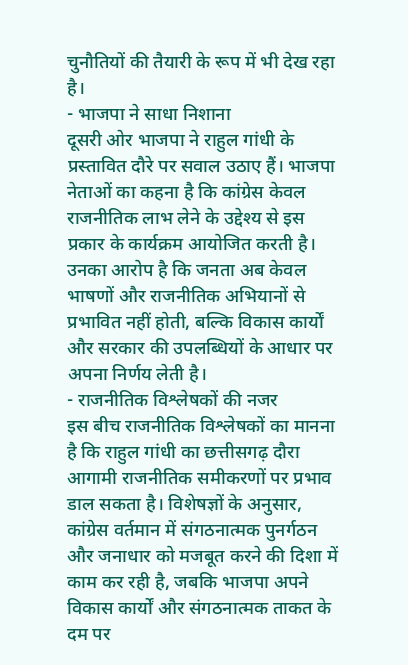चुनौतियों की तैयारी के रूप में भी देख रहा है।
- भाजपा ने साधा निशाना
दूसरी ओर भाजपा ने राहुल गांधी के प्रस्तावित दौरे पर सवाल उठाए हैं। भाजपा नेताओं का कहना है कि कांग्रेस केवल राजनीतिक लाभ लेने के उद्देश्य से इस प्रकार के कार्यक्रम आयोजित करती है। उनका आरोप है कि जनता अब केवल भाषणों और राजनीतिक अभियानों से प्रभावित नहीं होती, बल्कि विकास कार्यों और सरकार की उपलब्धियों के आधार पर अपना निर्णय लेती है।
- राजनीतिक विश्लेषकों की नजर
इस बीच राजनीतिक विश्लेषकों का मानना है कि राहुल गांधी का छत्तीसगढ़ दौरा आगामी राजनीतिक समीकरणों पर प्रभाव डाल सकता है। विशेषज्ञों के अनुसार, कांग्रेस वर्तमान में संगठनात्मक पुनर्गठन और जनाधार को मजबूत करने की दिशा में काम कर रही है, जबकि भाजपा अपने विकास कार्यों और संगठनात्मक ताकत के दम पर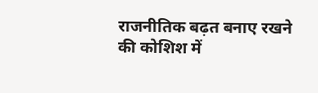राजनीतिक बढ़त बनाए रखने की कोशिश में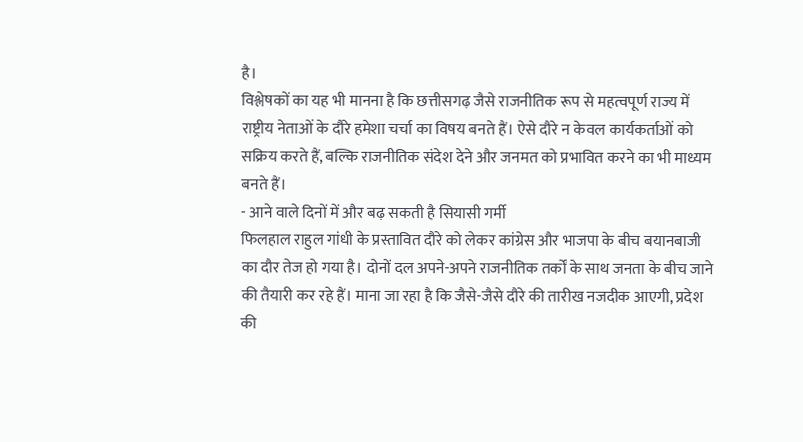है।
विश्लेषकों का यह भी मानना है कि छत्तीसगढ़ जैसे राजनीतिक रूप से महत्वपूर्ण राज्य में राष्ट्रीय नेताओं के दौरे हमेशा चर्चा का विषय बनते हैं। ऐसे दौरे न केवल कार्यकर्ताओं को सक्रिय करते हैं, बल्कि राजनीतिक संदेश देने और जनमत को प्रभावित करने का भी माध्यम बनते हैं।
- आने वाले दिनों में और बढ़ सकती है सियासी गर्मी
फिलहाल राहुल गांधी के प्रस्तावित दौरे को लेकर कांग्रेस और भाजपा के बीच बयानबाजी का दौर तेज हो गया है। दोनों दल अपने-अपने राजनीतिक तर्कों के साथ जनता के बीच जाने की तैयारी कर रहे हैं। माना जा रहा है कि जैसे-जैसे दौरे की तारीख नजदीक आएगी, प्रदेश की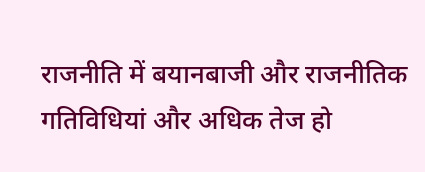राजनीति में बयानबाजी और राजनीतिक गतिविधियां और अधिक तेज हो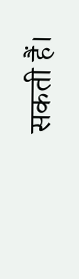सकती हैं।